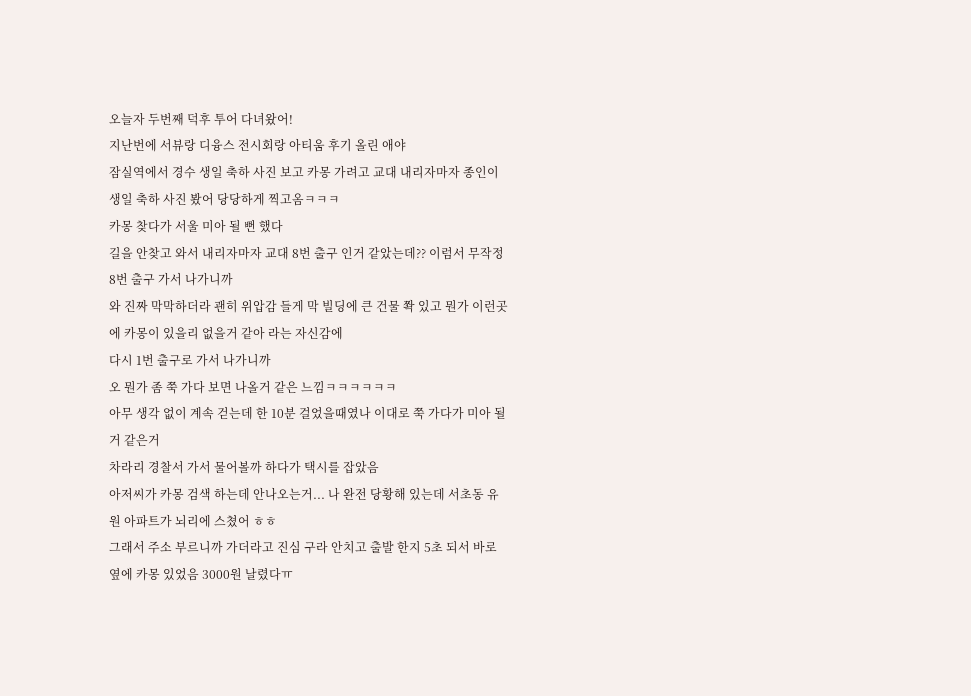오늘자 두번째 덕후 투어 다녀왔어!
지난번에 서뷰랑 디융스 전시회랑 아티움 후기 올린 애야
잠실역에서 경수 생일 축하 사진 보고 카몽 가려고 교대 내리자마자 종인이 생일 축하 사진 봤어 당당하게 찍고옴ㅋㅋㅋ
카몽 찾다가 서울 미아 될 뻔 했다
길을 안찾고 와서 내리자마자 교대 8번 출구 인거 같았는데?? 이럼서 무작정 8번 출구 가서 나가니까
와 진짜 막막하더라 괜히 위압감 들게 막 빌딩에 큰 건물 쫙 있고 뭔가 이런곳에 카몽이 있을리 없을거 같아 라는 자신감에
다시 1번 출구로 가서 나가니까
오 뭔가 좀 쭉 가다 보면 나올거 같은 느낌ㅋㅋㅋㅋㅋㅋ
아무 생각 없이 계속 걷는데 한 10분 걸었을때였나 이대로 쭉 가다가 미아 될 거 같은거
차라리 경찰서 가서 물어볼까 하다가 택시를 잡았음
아저씨가 카몽 검색 하는데 안나오는거... 나 완전 당황해 있는데 서초동 유원 아파트가 뇌리에 스쳤어 ㅎㅎ
그래서 주소 부르니까 가더라고 진심 구라 안치고 출발 한지 5초 되서 바로 옆에 카몽 있었음 3000원 날렸다ㅠ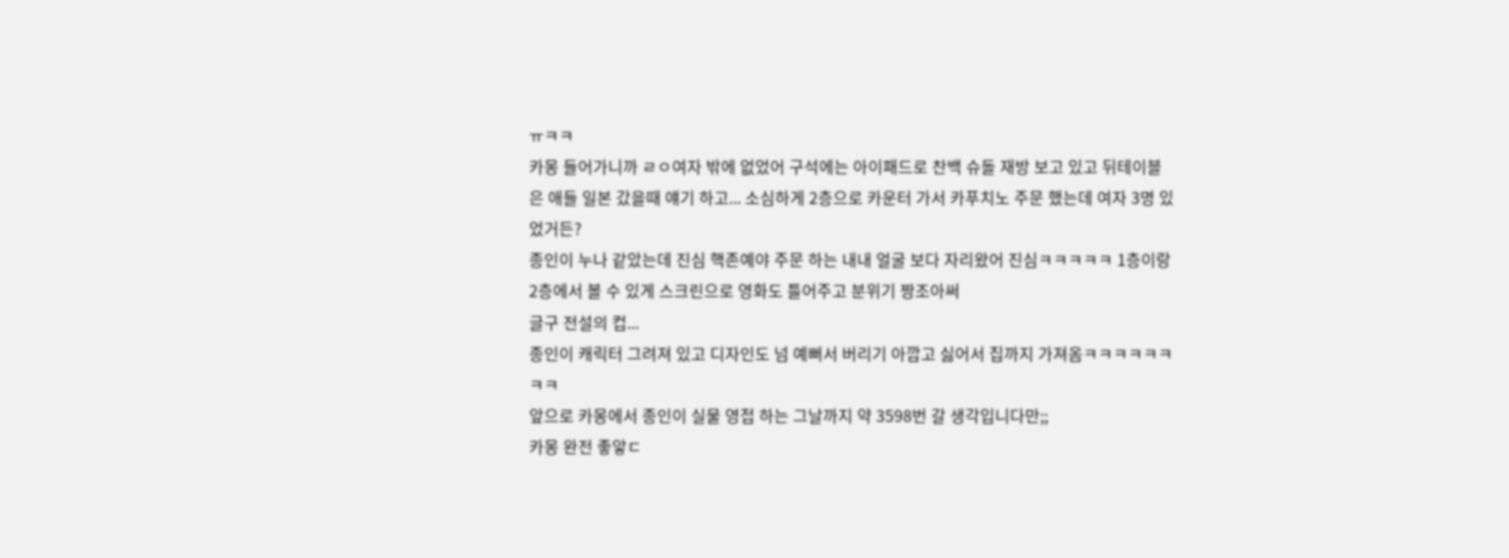ㅠㅋㅋ
카몽 들어가니까 ㄹㅇ여자 밖에 없었어 구석에는 아이패드로 찬백 슈돌 재방 보고 있고 뒤테이블은 애들 일본 갔을때 얘기 하고... 소심하게 2층으로 카운터 가서 카푸치노 주문 했는데 여자 3명 있었거든?
종인이 누나 같았는데 진심 핵존예야 주문 하는 내내 얼굴 보다 자리왔어 진심ㅋㅋㅋㅋㅋ 1층이랑 2층에서 볼 수 있게 스크린으로 영화도 틀어주고 분위기 짱조아써
글구 전설의 컵...
종인이 캐릭터 그려져 있고 디자인도 넘 예뻐서 버리기 아깝고 싫어서 집까지 가져옴ㅋㅋㅋㅋㅋㅋㅋㅋ
앞으로 카몽에서 종인이 실물 영접 하는 그날까지 약 3598번 갈 생각입니다만;;
카몽 완전 좋앟ㄷ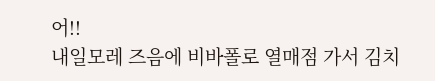어!!
내일모레 즈음에 비바폴로 열매점 가서 김치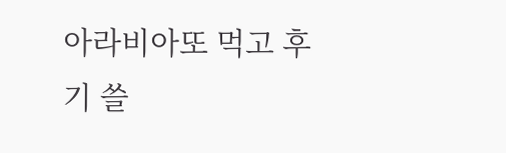아라비아또 먹고 후기 쓸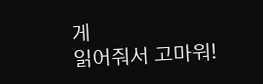게
읽어줘서 고마워!